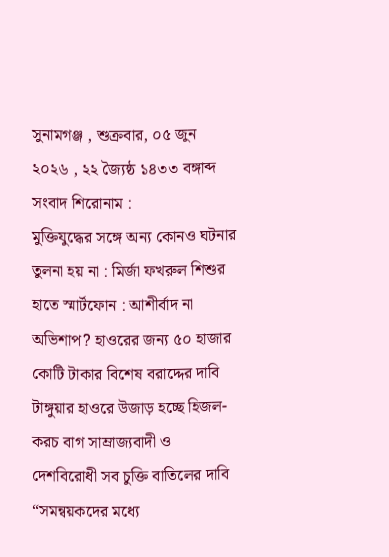সুনামগঞ্জ , শুক্রবার, ০৫ জুন ২০২৬ , ২২ জ্যৈষ্ঠ ১৪৩৩ বঙ্গাব্দ
সংবাদ শিরোনাম :
মুক্তিযুদ্ধের সঙ্গে অন্য কোনও ঘটনার তুলনা হয় না : মির্জা ফখরুল শিশুর হাতে স্মার্টফোন : আশীর্বাদ না অভিশাপ? হাওরের জন্য ৫০ হাজার কোটি টাকার বিশেষ বরাদ্দের দাবি টাঙ্গুয়ার হাওরে উজাড় হচ্ছে হিজল-করচ বাগ সাম্রাজ্যবাদী ও দেশবিরোধী সব চুক্তি বাতিলের দাবি “সমন্বয়কদের মধ্যে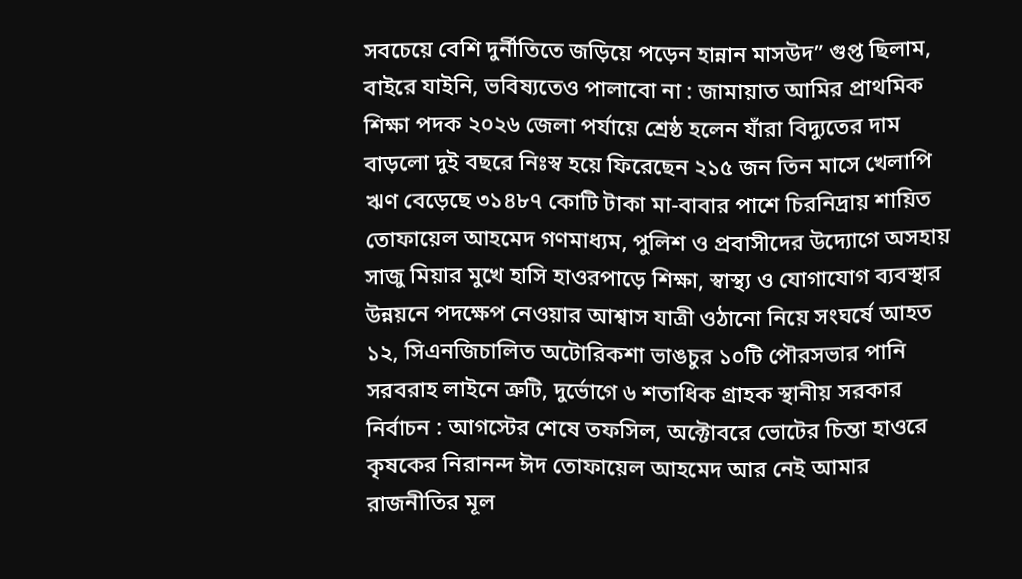সবচেয়ে বেশি দুর্নীতিতে জড়িয়ে পড়েন হান্নান মাসউদ” গুপ্ত ছিলাম, বাইরে যাইনি, ভবিষ্যতেও পালাবো না : জামায়াত আমির প্রাথমিক শিক্ষা পদক ২০২৬ জেলা পর্যায়ে শ্রেষ্ঠ হলেন যাঁরা বিদ্যুতের দাম বাড়লো দুই বছরে নিঃস্ব হয়ে ফিরেছেন ২১৫ জন তিন মাসে খেলাপি ঋণ বেড়েছে ৩১৪৮৭ কোটি টাকা মা-বাবার পাশে চিরনিদ্রায় শায়িত তোফায়েল আহমেদ গণমাধ্যম, পুলিশ ও প্রবাসীদের উদ্যোগে অসহায় সাজু মিয়ার মুখে হাসি হাওরপাড়ে শিক্ষা, স্বাস্থ্য ও যোগাযোগ ব্যবস্থার উন্নয়নে পদক্ষেপ নেওয়ার আশ্বাস যাত্রী ওঠানো নিয়ে সংঘর্ষে আহত ১২, সিএনজিচালিত অটোরিকশা ভাঙচুর ১০টি পৌরসভার পানি সরবরাহ লাইনে ত্রুটি, দুর্ভোগে ৬ শতাধিক গ্রাহক স্থানীয় সরকার নির্বাচন : আগস্টের শেষে তফসিল, অক্টোবরে ভোটের চিন্তা হাওরে কৃষকের নিরানন্দ ঈদ তোফায়েল আহমেদ আর নেই আমার রাজনীতির মূল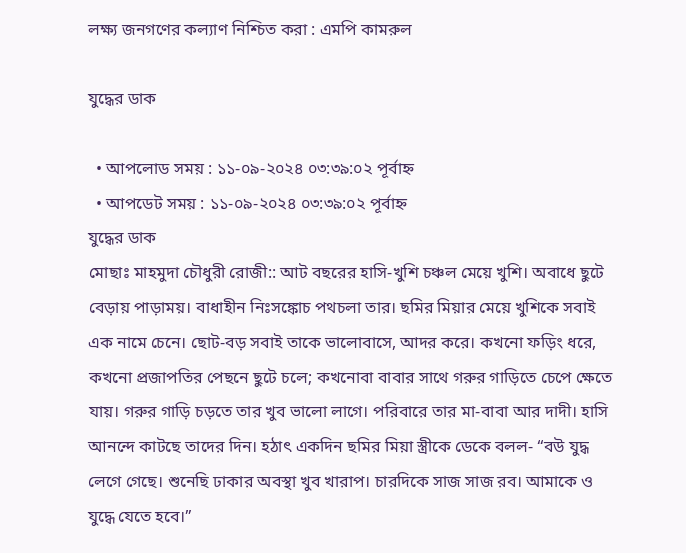লক্ষ্য জনগণের কল্যাণ নিশ্চিত করা : এমপি কামরুল

যুদ্ধের ডাক

  • আপলোড সময় : ১১-০৯-২০২৪ ০৩:৩৯:০২ পূর্বাহ্ন
  • আপডেট সময় : ১১-০৯-২০২৪ ০৩:৩৯:০২ পূর্বাহ্ন
যুদ্ধের ডাক
মোছাঃ মাহমুদা চৌধুরী রোজী:: আট বছরের হাসি-খুশি চঞ্চল মেয়ে খুশি। অবাধে ছুটে বেড়ায় পাড়াময়। বাধাহীন নিঃসঙ্কোচ পথচলা তার। ছমির মিয়ার মেয়ে খুশিকে সবাই এক নামে চেনে। ছোট-বড় সবাই তাকে ভালোবাসে, আদর করে। কখনো ফড়িং ধরে, কখনো প্রজাপতির পেছনে ছুটে চলে; কখনোবা বাবার সাথে গরুর গাড়িতে চেপে ক্ষেতে যায়। গরুর গাড়ি চড়তে তার খুব ভালো লাগে। পরিবারে তার মা-বাবা আর দাদী। হাসি আনন্দে কাটছে তাদের দিন। হঠাৎ একদিন ছমির মিয়া স্ত্রীকে ডেকে বলল- “বউ যুদ্ধ লেগে গেছে। শুনেছি ঢাকার অবস্থা খুব খারাপ। চারদিকে সাজ সাজ রব। আমাকে ও যুদ্ধে যেতে হবে।”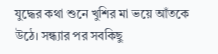যুদ্ধের কথা শুনে খুশির মা ভয়ে আঁতকে উঠে। সন্ধ্যার পর সবকিছু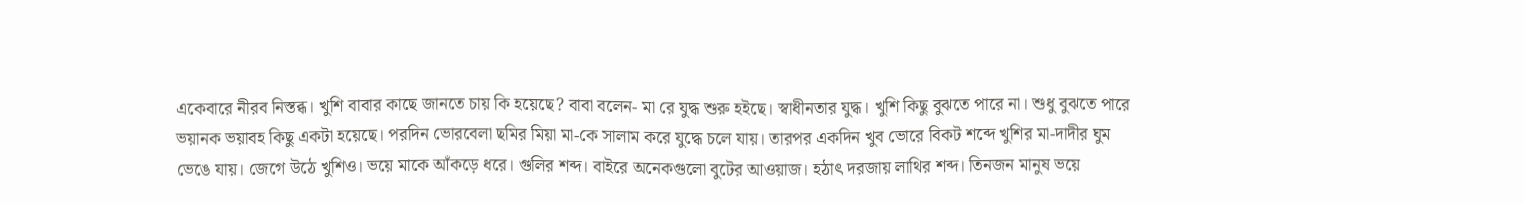একেবারে নীরব নিস্তব্ধ। খুশি বাবার কাছে জানতে চায় কি হয়েছে? বাবা বলেন- মা রে যুদ্ধ শুরু হইছে। স্বাধীনতার যুদ্ধ। খুশি কিছু বুঝতে পারে না। শুধু বুঝতে পারে ভয়ানক ভয়াবহ কিছু একটা হয়েছে। পরদিন ভোরবেলা ছমির মিয়া মা-কে সালাম করে যুদ্ধে চলে যায়। তারপর একদিন খুব ভোরে বিকট শব্দে খুশির মা-দাদীর ঘুম ভেঙে যায়। জেগে উঠে খুশিও। ভয়ে মাকে আঁকড়ে ধরে। গুলির শব্দ। বাইরে অনেকগুলো বুটের আওয়াজ। হঠাৎ দরজায় লাথির শব্দ। তিনজন মানুষ ভয়ে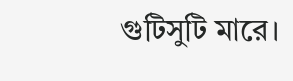গুটিসুটি মারে।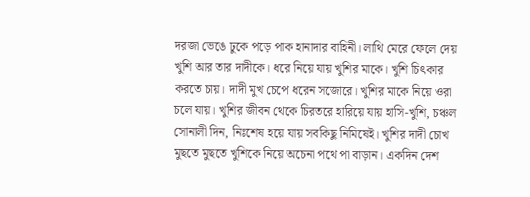দরজা ভেঙে ঢুকে পড়ে পাক হানাদার বাহিনী। লাথি মেরে ফেলে দেয় খুশি আর তার দাদীকে। ধরে নিয়ে যায় খুশির মাকে। খুশি চিৎকার করতে চায়। দাদী মুখ চেপে ধরেন সজোরে। খুশির মাকে নিয়ে ওরা চলে যায়। খুশির জীবন থেকে চিরতরে হারিয়ে যায় হাসি-খুশি, চঞ্চল সোনালী দিন, নিঃশেষ হয়ে যায় সবকিছু নিমিষেই। খুশির দাদী চোখ মুছতে মুছতে খুশিকে নিয়ে অচেনা পথে পা বাড়ান। একদিন দেশ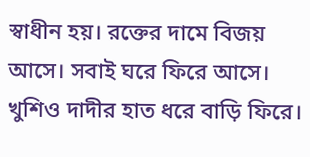স্বাধীন হয়। রক্তের দামে বিজয় আসে। সবাই ঘরে ফিরে আসে। খুশিও দাদীর হাত ধরে বাড়ি ফিরে।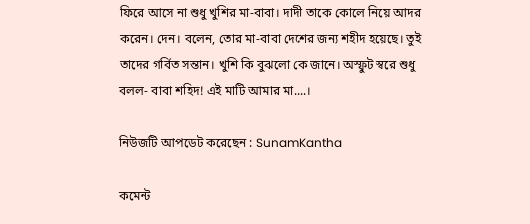ফিরে আসে না শুধু খুশির মা-বাবা। দাদী তাকে কোলে নিয়ে আদর করেন। দেন। বলেন, তোর মা-বাবা দেশের জন্য শহীদ হয়েছে। তুই তাদের গর্বিত সন্তান। খুশি কি বুঝলো কে জানে। অস্ফুট স্বরে শুধু বলল- বাবা শহিদ! এই মাটি আমার মা....।

নিউজটি আপডেট করেছেন : SunamKantha

কমেন্ট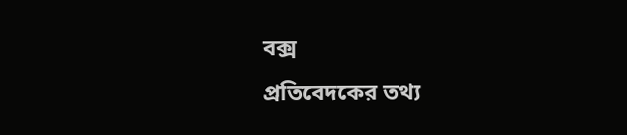বক্স
প্রতিবেদকের তথ্য